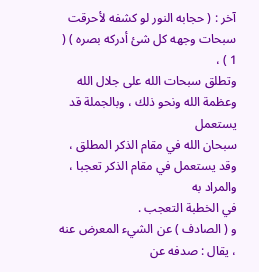آخر : ( حجابه النور لو كشفه لأحرقت سبحات وجهه كل شئ أدركه بصره ) ( 1 ) ،
وتطلق سبحات الله على جلال الله وعظمة الله ونحو ذلك ، وبالجملة قد يستعمل
سبحان الله في مقام الذكر المطلق ، وقد يستعمل في مقام الذكر تعجبا ، والمراد به
في الخطبة التعجب .
و ( الصادف ) عن الشيء المعرض عنه ، يقال : صدفه عن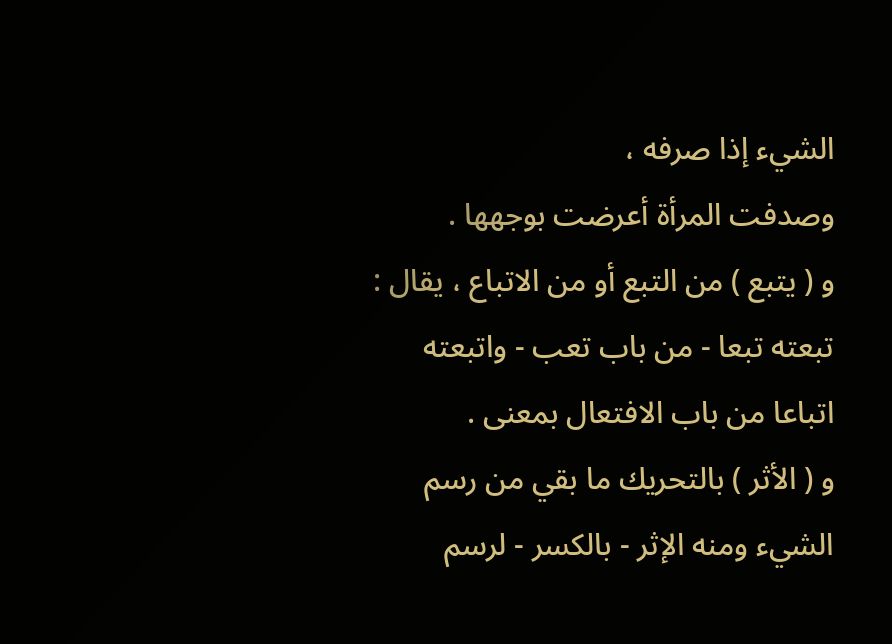الشيء إذا صرفه ،
وصدفت المرأة أعرضت بوجهها .
و ( يتبع ) من التبع أو من الاتباع ، يقال : تبعته تبعا - من باب تعب - واتبعته
اتباعا من باب الافتعال بمعنى .
و ( الأثر ) بالتحريك ما بقي من رسم الشيء ومنه الإثر - بالكسر - لرسم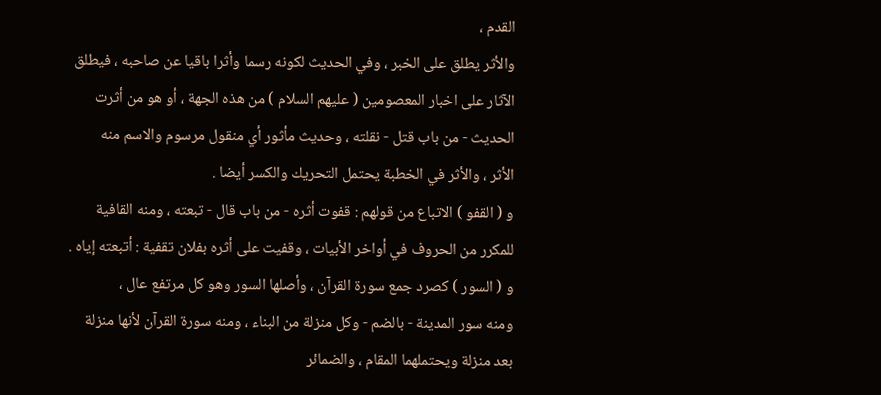القدم ،
والأثر يطلق على الخبر ، وفي الحديث لكونه رسما وأثرا باقيا عن صاحبه ، فيطلق
الآثار على اخبار المعصومين ( عليهم السلام ) من هذه الجهة ، أو هو من أثرت
الحديث - من باب قتل - نقلته ، وحديث مأثور أي منقول مرسوم والاسم منه
الأثر ، والأثر في الخطبة يحتمل التحريك والكسر أيضا .
و ( القفو ) الاتباع من قولهم : قفوت أثره - من باب قال - تبعته ، ومنه القافية
للمكرر من الحروف في أواخر الأبيات ، وقفيت على أثره بفلان تقفية : أتبعته إياه .
و ( السور ) كصرد جمع سورة القرآن ، وأصلها السور وهو كل مرتفع عال ،
ومنه سور المدينة - بالضم - وكل منزلة من البناء ، ومنه سورة القرآن لأنها منزلة
بعد منزلة ويحتملهما المقام ، والضمائر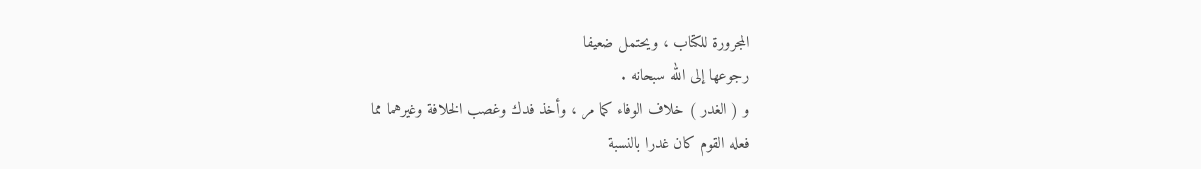المجرورة للكتاب ، ويحتمل ضعيفا
رجوعها إلى الله سبحانه .
و ( الغدر ) خلاف الوفاء كما مر ، وأخذ فدك وغصب الخلافة وغيرهما مما
فعله القوم كان غدرا بالنسبة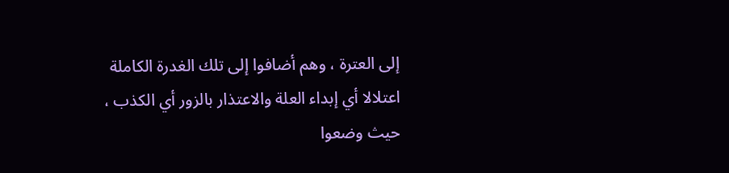إلى العترة ، وهم أضافوا إلى تلك الغدرة الكاملة
اعتلالا أي إبداء العلة والاعتذار بالزور أي الكذب ، حيث وضعوا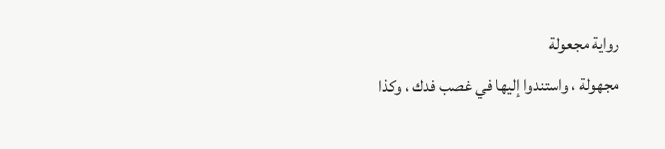رواية مجعولة
مجهولة ، واستندوا إليها في غصب فدك ، وكذا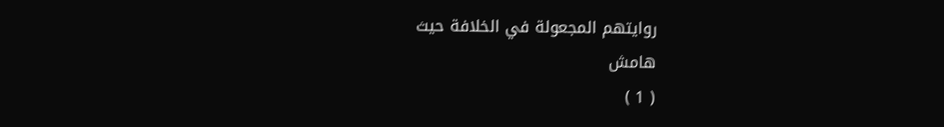روايتهم المجعولة في الخلافة حيث
هامش
( 1 )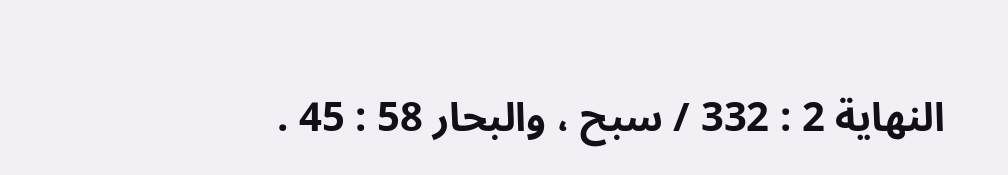النهاية 2 : 332 / سبح ، والبحار 58 : 45 .